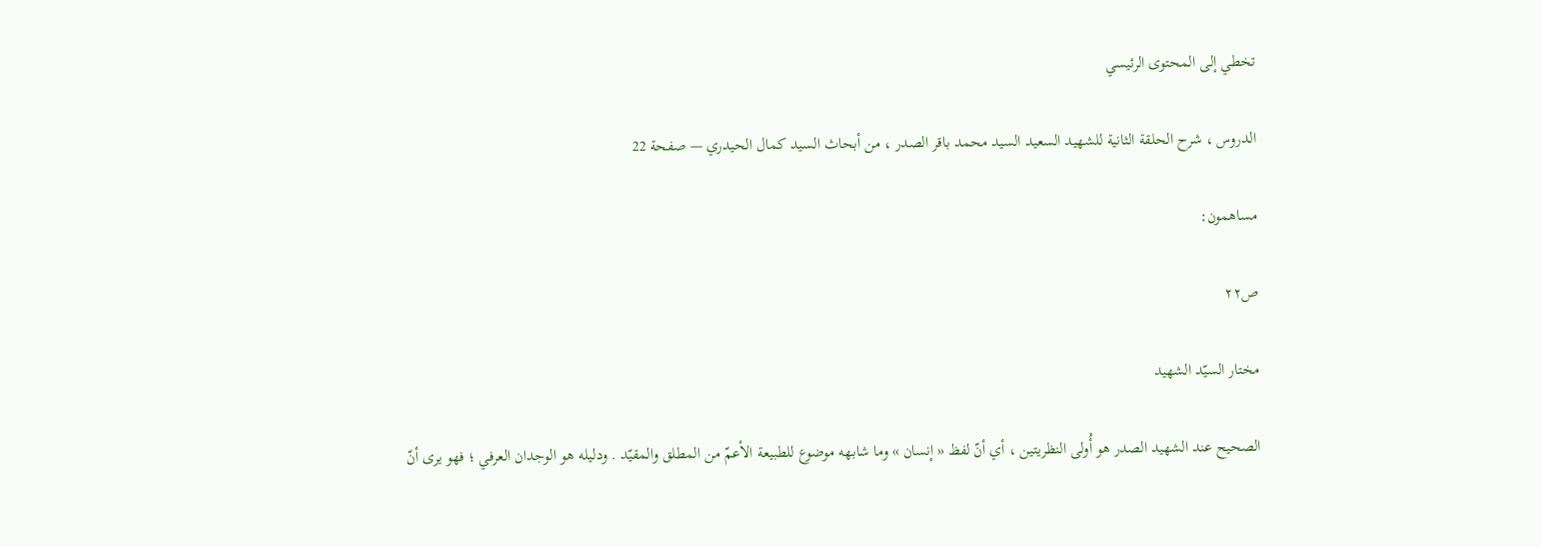تخطي إلى المحتوى الرئيسي

الدروس ، شرح الحلقة الثانية للشهيد السعيد السيد محمد باقر الصدر ، من أبحاث السيد كمال الحيدري — صفحة 22

مساهمون:

ص٢٢

مختار السيّد الشهيد

الصحيح عند الشهيد الصدر هو أُولى النظريتين ، أي أنّ لفظ « إنسان » وما شابهه موضوع للطبيعة الأعمّ من المطلق والمقيّد . ودليله هو الوجدان العرفي ؛ فهو يرى أنّ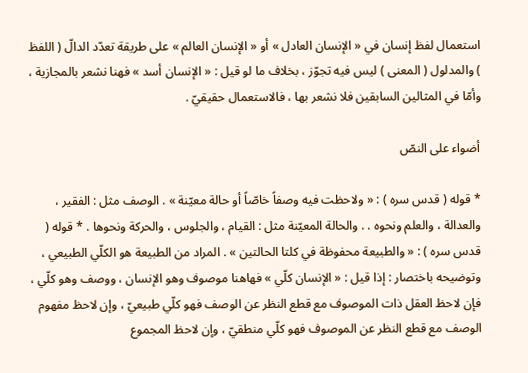استعمال لفظ إنسان في « الإنسان العادل » أو « الإنسان العالم » على طريقة تعدّد الدالّ ( اللفظ ) والمدلول ( المعنى ) ليس فيه تجوّز ، بخلاف ما لو قيل : « الإنسان أسد » فهنا نشعر بالمجازية ، وأمّا في المثالين السابقين فلا نشعر بها ، فالاستعمال حقيقيّ .

أضواء على النصّ

* قوله ( قدس سره ) : « ولاحظت فيه وصفاً خاصّاً أو حالة معيّنة » . الوصف مثل : الفقير ، والعدالة ، والعلم ونحوه . . والحالة المعيّنة مثل : القيام ، والجلوس ، والحركة ونحوها . * قوله ( قدس سره ) : « والطبيعة محفوظة في كلتا الحالتين » . المراد من الطبيعة هو الكلّي الطبيعي ، وتوضيحه باختصار : إذا قيل : « الإنسان كلّي » فهاهنا موصوف وهو الإنسان ، ووصف وهو كلّي ، فإن لاحظ العقل ذات الموصوف مع قطع النظر عن الوصف فهو كلّي طبيعيّ ، وإن لاحظ مفهوم الوصف مع قطع النظر عن الموصوف فهو كلّي منطقيّ ، وإن لاحظ المجموع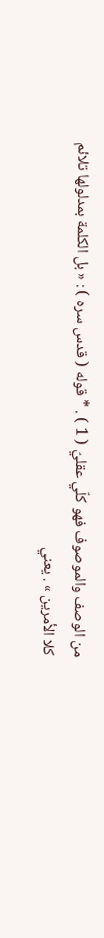من الوصف والموصوف فهو كلّي عقليّ ( 1 ) . * قوله ( قدس سره ) : « بل الكلمة بمدلولها تلائم كلا الأمرين » . يعني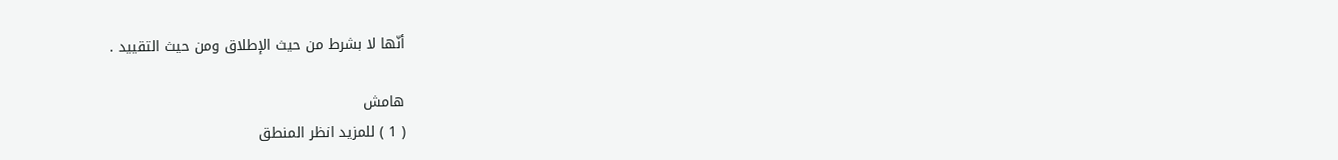أنّها لا بشرط من حيث الإطلاق ومن حيث التقييد .

هامش
( 1 ) للمزيد انظر المنطق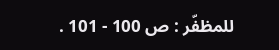للمظفّر : ص 100 - 101 .